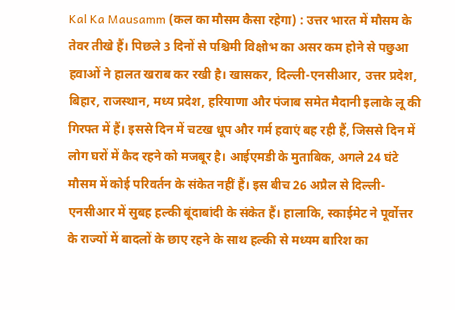Kal Ka Mausamm (कल का मौसम कैसा रहेगा) : उत्तर भारत में मौसम के तेवर तीखे हैं। पिछले 3 दिनों से पश्चिमी विक्षोभ का असर कम होने से पछुआ हवाओं ने हालत खराब कर रखी है। खासकर, दिल्ली-एनसीआर, उत्तर प्रदेश, बिहार, राजस्थान, मध्य प्रदेश, हरियाणा और पंजाब समेत मैदानी इलाके लू की गिरफ्त में हैं। इससे दिन में चटख धूप और गर्म हवाएं बह रही हैं, जिससे दिन में लोग घरों में कैद रहने को मजबूर है। आईएमडी के मुताबिक, अगले 24 घंटे मौसम में कोई परिवर्तन के संकेत नहीं हैं। इस बीच 26 अप्रैल से दिल्ली-एनसीआर में सुबह हल्की बूंदाबांदी के संकेत हैं। हालाकि, स्काईमेट ने पूर्वोत्तर के राज्यों में बादलों के छाए रहने के साथ हल्की से मध्यम बारिश का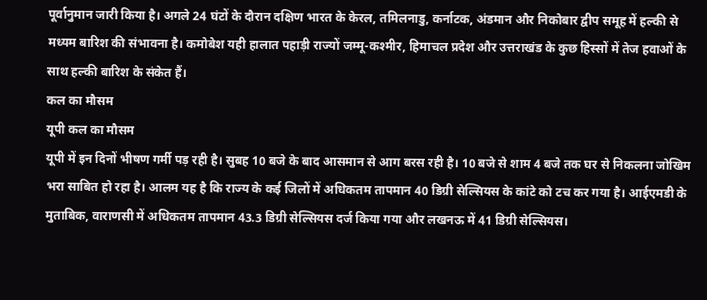पूर्वानुमान जारी किया है। अगले 24 घंटों के दौरान दक्षिण भारत के केरल, तमिलनाडु, कर्नाटक, अंडमान और निकोबार द्वीप समूह में हल्की से मध्यम बारिश की संभावना है। कमोबेश यही हालात पहाड़ी राज्यों जम्मू-कश्मीर, हिमाचल प्रदेश और उत्तराखंड के कुछ हिस्सों में तेज हवाओं के साथ हल्की बारिश के संकेत हैं।
कल का मौसम
यूपी कल का मौसम
यूपी में इन दिनों भीषण गर्मी पड़ रही है। सुबह 10 बजे के बाद आसमान से आग बरस रही है। 10 बजे से शाम 4 बजे तक घर से निकलना जोखिम भरा साबित हो रहा है। आलम यह है कि राज्य के कई जिलों में अधिकतम तापमान 40 डिग्री सेल्सियस के कांटे को टच कर गया है। आईएमडी के मुताबिक, वाराणसी में अधिकतम तापमान 43.3 डिग्री सेल्सियस दर्ज किया गया और लखनऊ में 41 डिग्री सेल्सियस।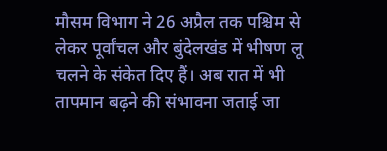मौसम विभाग ने 26 अप्रैल तक पश्चिम से लेकर पूर्वांचल और बुंदेलखंड में भीषण लू चलने के संकेत दिए हैं। अब रात में भी तापमान बढ़ने की संभावना जताई जा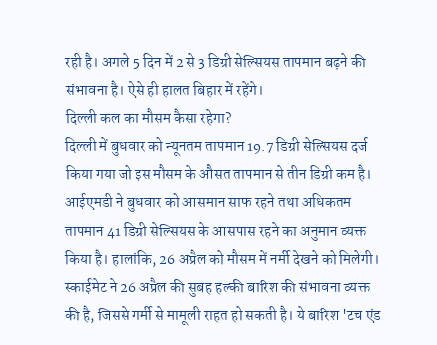रही है। अगले 5 दिन में 2 से 3 डिग्री सेल्सियस तापमान बढ़ने की संभावना है। ऐसे ही हालत बिहार में रहेंगे।
दिल्ली कल का मौसम कैसा रहेगा?
दिल्ली में बुधवार को न्यूनतम तापमान 19.7 डिग्री सेल्सियस दर्ज किया गया जो इस मौसम के औसत तापमान से तीन डिग्री कम है। आईएमडी ने बुधवार को आसमान साफ रहने तथा अधिकतम तापमान 41 डिग्री सेल्सियस के आसपास रहने का अनुमान व्यक्त किया है। हालांकि, 26 अप्रैल को मौसम में नर्मी देखने को मिलेगी। स्काईमेट ने 26 अप्रैल की सुबह हल्की बारिश की संभावना व्यक्त की है, जिससे गर्मी से मामूली राहत हो सकती है। ये बारिश 'टच एंड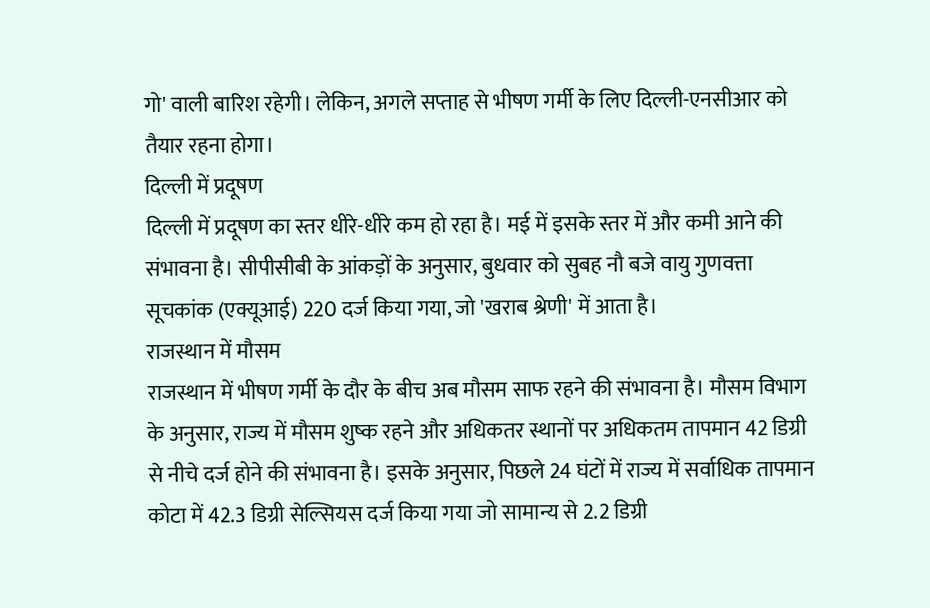गो' वाली बारिश रहेगी। लेकिन, अगले सप्ताह से भीषण गर्मी के लिए दिल्ली-एनसीआर को तैयार रहना होगा।
दिल्ली में प्रदूषण
दिल्ली में प्रदूषण का स्तर धीरे-धीरे कम हो रहा है। मई में इसके स्तर में और कमी आने की संभावना है। सीपीसीबी के आंकड़ों के अनुसार, बुधवार को सुबह नौ बजे वायु गुणवत्ता सूचकांक (एक्यूआई) 220 दर्ज किया गया, जो 'खराब श्रेणी' में आता है।
राजस्थान में मौसम
राजस्थान में भीषण गर्मी के दौर के बीच अब मौसम साफ रहने की संभावना है। मौसम विभाग के अनुसार, राज्य में मौसम शुष्क रहने और अधिकतर स्थानों पर अधिकतम तापमान 42 डिग्री से नीचे दर्ज होने की संभावना है। इसके अनुसार, पिछले 24 घंटों में राज्य में सर्वाधिक तापमान कोटा में 42.3 डिग्री सेल्सियस दर्ज किया गया जो सामान्य से 2.2 डिग्री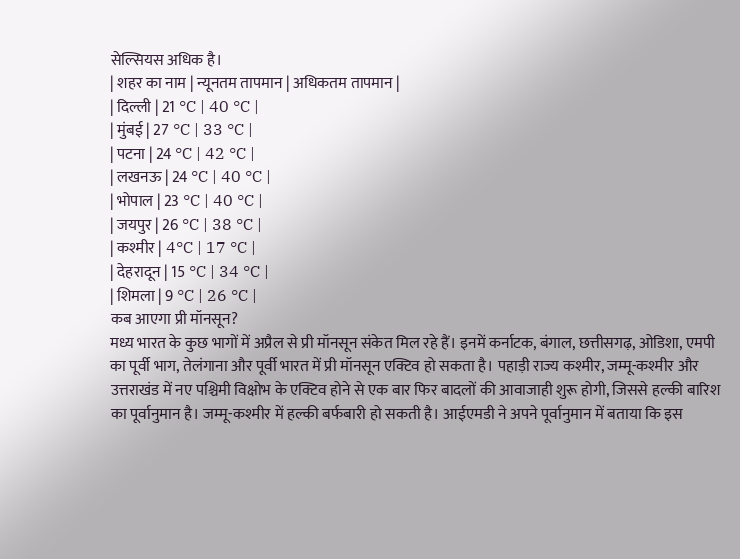सेल्सियस अधिक है।
| शहर का नाम | न्यूनतम तापमान | अधिकतम तापमान |
| दिल्ली | 21 °C | 40 °C |
| मुंबई | 27 °C | 33 °C |
| पटना | 24 °C | 42 °C |
| लखनऊ | 24 °C | 40 °C |
| भोपाल | 23 °C | 40 °C |
| जयपुर | 26 °C | 38 °C |
| कश्मीर | 4°C | 17 °C |
| देहरादून | 15 °C | 34 °C |
| शिमला | 9 °C | 26 °C |
कब आएगा प्री मॉनसून?
मध्य भारत के कुछ भागों में अप्रैल से प्री मॉनसून संकेत मिल रहे हैं। इनमें कर्नाटक, बंगाल, छत्तीसगढ़, ओडिशा, एमपी का पूर्वी भाग, तेलंगाना और पूर्वी भारत में प्री मॉनसून एक्टिव हो सकता है। पहाड़ी राज्य कश्मीर, जम्मू-कश्मीर और उत्तराखंड में नए पश्चिमी विक्षोभ के एक्टिव होने से एक बार फिर बादलों की आवाजाही शुरू होगी, जिससे हल्की बारिश का पूर्वानुमान है। जम्मू-कश्मीर में हल्की बर्फबारी हो सकती है। आईएमडी ने अपने पूर्वानुमान में बताया कि इस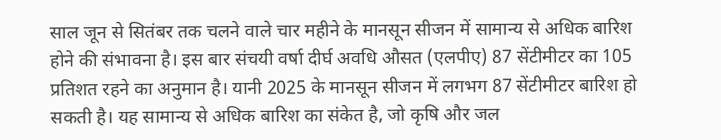साल जून से सितंबर तक चलने वाले चार महीने के मानसून सीजन में सामान्य से अधिक बारिश होने की संभावना है। इस बार संचयी वर्षा दीर्घ अवधि औसत (एलपीए) 87 सेंटीमीटर का 105 प्रतिशत रहने का अनुमान है। यानी 2025 के मानसून सीजन में लगभग 87 सेंटीमीटर बारिश हो सकती है। यह सामान्य से अधिक बारिश का संकेत है, जो कृषि और जल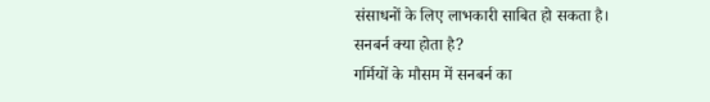संसाधनों के लिए लाभकारी साबित हो सकता है।
सनबर्न क्या होता है?
गर्मियों के मौसम में सनबर्न का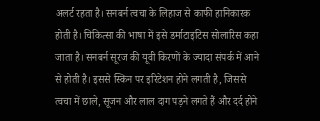अलर्ट रहता है। सनबर्न त्वचा के लिहाज से काफी हानिकारक होती है। चिकित्सा की भाषा में इसे डर्माटाइटिस सोलारिस कहा जाता है। सनबर्न सूरज की यूवी किरणों के ज्यादा संपर्क में आने से होती है। इससे स्किन पर इरिटेशन होने लगती है, जिससे त्वचा में छाले, सूजन और लाल दाग पड़ने लगते हैं और दर्द होने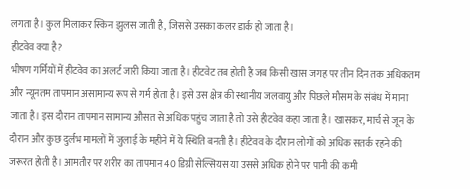लगता है। कुल मिलाकर स्किन झुलस जाती है, जिससे उसका कलर डार्क हो जाता है।
हीटवेव क्या है?
भीषण गर्मियों में हीटवेव का अलर्ट जारी किया जाता है। हीटवेट तब होती है जब किसी खास जगह पर तीन दिन तक अधिकतम और न्यूनतम तापमान असामान्य रूप से गर्म होता है। इसे उस क्षेत्र की स्थानीय जलवायु और पिछले मौसम के संबंध में माना जाता है। इस दौरान तापमान सामान्य औसत से अधिक पहुंच जाता है तो उसे हीटवेव कहा जाता है। खासकर, मार्च से जून के दौरान और कुछ दुर्लभ मामलों में जुलाई के महीने में ये स्थिति बनती है। हीटेवव के दौरान लोगों को अधिक सतर्क रहने की जरूरत होती है। आमतौर पर शरीर का तापमान 40 डिग्री सेल्सियस या उससे अधिक होने पर पानी की कमी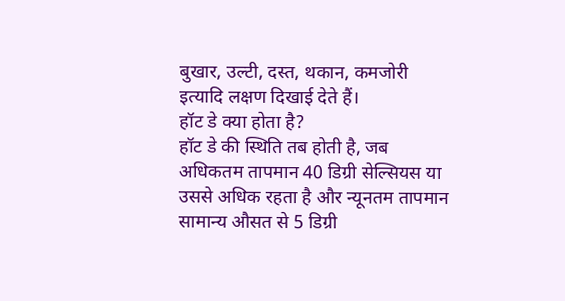बुखार, उल्टी, दस्त, थकान, कमजोरी इत्यादि लक्षण दिखाई देते हैं।
हॉट डे क्या होता है?
हॉट डे की स्थिति तब होती है, जब अधिकतम तापमान 40 डिग्री सेल्सियस या उससे अधिक रहता है और न्यूनतम तापमान सामान्य औसत से 5 डिग्री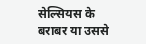सेल्सियस के बराबर या उससे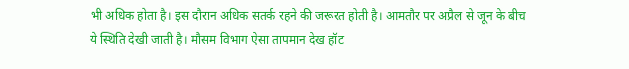भी अधिक होता है। इस दौरान अधिक सतर्क रहने की जरूरत होती है। आमतौर पर अप्रैल से जून के बीच ये स्थिति देखी जाती है। मौसम विभाग ऐसा तापमान देख हॉट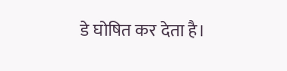डे घोषित कर देता है।